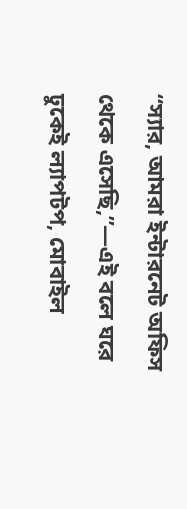“স্যার, আমরা ইন্টারনেট অফিস থেকে এসেছি,”—এই বলে ঘরে ঢুকেই ল্যাপটপ, মোবাইল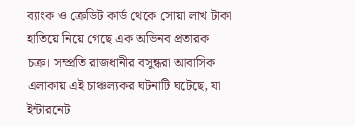ব্যাংক ও ক্রেডিট কার্ড থেকে সোয়া লাখ টাকা হাতিয়ে নিয়ে গেছে এক অভিনব প্রতারক চক্র। সম্প্রতি রাজধানীর বসুন্ধরা আবাসিক এলাকায় এই চাঞ্চল্যকর ঘটনাটি ঘটেছে, যা ইন্টারনেট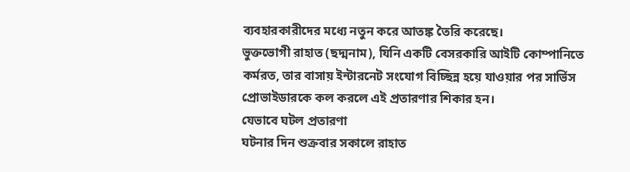ব্যবহারকারীদের মধ্যে নতুন করে আতঙ্ক তৈরি করেছে।
ভুক্তভোগী রাহাত (ছদ্মনাম), যিনি একটি বেসরকারি আইটি কোম্পানিতে কর্মরত, তার বাসায় ইন্টারনেট সংযোগ বিচ্ছিন্ন হয়ে যাওয়ার পর সার্ভিস প্রোভাইডারকে কল করলে এই প্রতারণার শিকার হন।
যেভাবে ঘটল প্রতারণা
ঘটনার দিন শুক্রবার সকালে রাহাত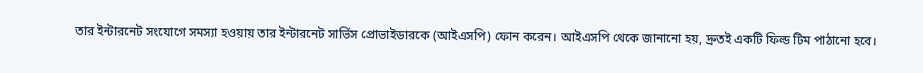তার ইন্টারনেট সংযোগে সমস্যা হওয়ায় তার ইন্টারনেট সার্ভিস প্রোভাইডারকে (আইএসপি) ফোন করেন। আইএসপি থেকে জানানো হয়, দ্রুতই একটি ফিল্ড টিম পাঠানো হবে।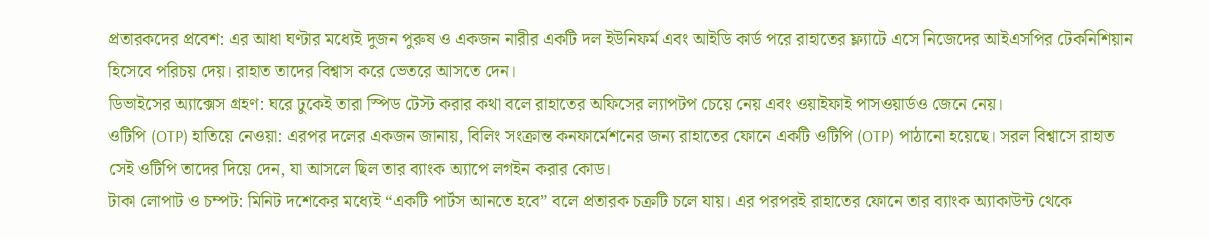প্রতারকদের প্রবেশ: এর আধা ঘণ্টার মধ্যেই দুজন পুরুষ ও একজন নারীর একটি দল ইউনিফর্ম এবং আইডি কার্ড পরে রাহাতের ফ্ল্যাটে এসে নিজেদের আইএসপির টেকনিশিয়ান হিসেবে পরিচয় দেয়। রাহাত তাদের বিশ্বাস করে ভেতরে আসতে দেন।
ডিভাইসের অ্যাক্সেস গ্রহণ: ঘরে ঢুকেই তারা স্পিড টেস্ট করার কথা বলে রাহাতের অফিসের ল্যাপটপ চেয়ে নেয় এবং ওয়াইফাই পাসওয়ার্ডও জেনে নেয়।
ওটিপি (OTP) হাতিয়ে নেওয়া: এরপর দলের একজন জানায়, বিলিং সংক্রান্ত কনফার্মেশনের জন্য রাহাতের ফোনে একটি ওটিপি (OTP) পাঠানো হয়েছে। সরল বিশ্বাসে রাহাত সেই ওটিপি তাদের দিয়ে দেন, যা আসলে ছিল তার ব্যাংক অ্যাপে লগইন করার কোড।
টাকা লোপাট ও চম্পট: মিনিট দশেকের মধ্যেই “একটি পার্টস আনতে হবে” বলে প্রতারক চক্রটি চলে যায়। এর পরপরই রাহাতের ফোনে তার ব্যাংক অ্যাকাউন্ট থেকে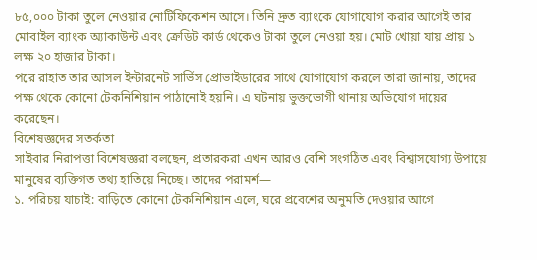৮৫,০০০ টাকা তুলে নেওয়ার নোটিফিকেশন আসে। তিনি দ্রুত ব্যাংকে যোগাযোগ করার আগেই তার মোবাইল ব্যাংক অ্যাকাউন্ট এবং ক্রেডিট কার্ড থেকেও টাকা তুলে নেওয়া হয়। মোট খোয়া যায় প্রায় ১ লক্ষ ২০ হাজার টাকা।
পরে রাহাত তার আসল ইন্টারনেট সার্ভিস প্রোভাইডারের সাথে যোগাযোগ করলে তারা জানায়, তাদের পক্ষ থেকে কোনো টেকনিশিয়ান পাঠানোই হয়নি। এ ঘটনায় ভুক্তভোগী থানায় অভিযোগ দায়ের করেছেন।
বিশেষজ্ঞদের সতর্কতা
সাইবার নিরাপত্তা বিশেষজ্ঞরা বলছেন, প্রতারকরা এখন আরও বেশি সংগঠিত এবং বিশ্বাসযোগ্য উপায়ে মানুষের ব্যক্তিগত তথ্য হাতিয়ে নিচ্ছে। তাদের পরামর্শ—
১. পরিচয় যাচাই: বাড়িতে কোনো টেকনিশিয়ান এলে, ঘরে প্রবেশের অনুমতি দেওয়ার আগে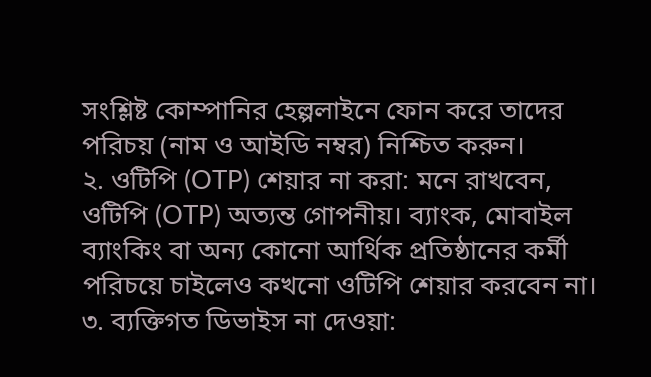সংশ্লিষ্ট কোম্পানির হেল্পলাইনে ফোন করে তাদের পরিচয় (নাম ও আইডি নম্বর) নিশ্চিত করুন।
২. ওটিপি (OTP) শেয়ার না করা: মনে রাখবেন, ওটিপি (OTP) অত্যন্ত গোপনীয়। ব্যাংক, মোবাইল ব্যাংকিং বা অন্য কোনো আর্থিক প্রতিষ্ঠানের কর্মী পরিচয়ে চাইলেও কখনো ওটিপি শেয়ার করবেন না।
৩. ব্যক্তিগত ডিভাইস না দেওয়া: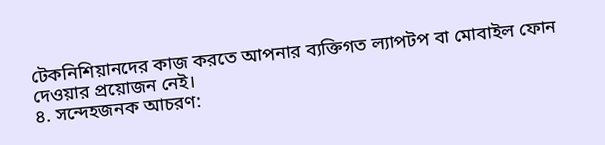টেকনিশিয়ানদের কাজ করতে আপনার ব্যক্তিগত ল্যাপটপ বা মোবাইল ফোন দেওয়ার প্রয়োজন নেই।
৪. সন্দেহজনক আচরণ: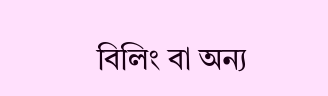বিলিং বা অন্য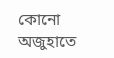কোনো অজুহাতে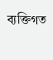ব্যক্তিগত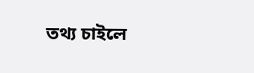তথ্য চাইলে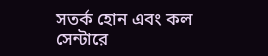সতর্ক হোন এবং কল সেন্টারে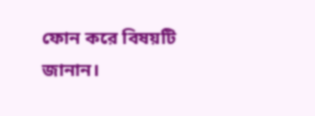ফোন করে বিষয়টি জানান।